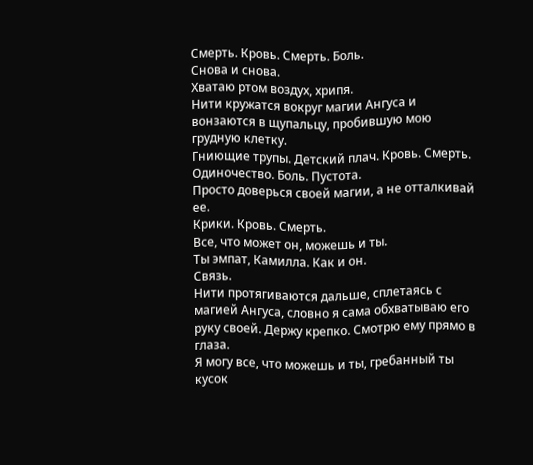Смерть. Кровь. Смерть. Боль.
Снова и снова.
Хватаю ртом воздух, хрипя.
Нити кружатся вокруг магии Ангуса и вонзаются в щупальцу, пробившую мою грудную клетку.
Гниющие трупы. Детский плач. Кровь. Смерть. Одиночество. Боль. Пустота.
Просто доверься своей магии, а не отталкивай ее.
Крики. Кровь. Смерть.
Все, что может он, можешь и ты.
Ты эмпат, Камилла. Как и он.
Связь.
Нити протягиваются дальше, сплетаясь с магией Ангуса, словно я сама обхватываю его руку своей. Держу крепко. Смотрю ему прямо в глаза.
Я могу все, что можешь и ты, гребанный ты кусок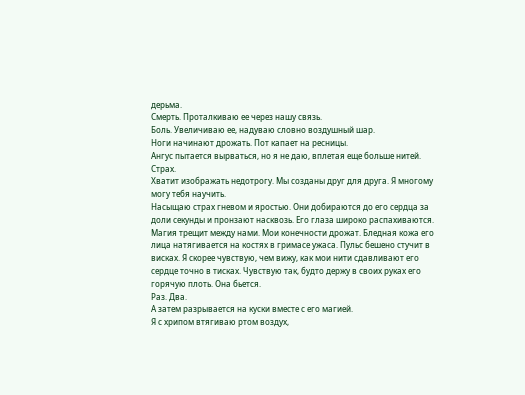дерьма.
Смерть. Проталкиваю ее через нашу связь.
Боль. Увеличиваю ее, надуваю словно воздушный шар.
Ноги начинают дрожать. Пот капает на ресницы.
Ангус пытается вырваться, но я не даю, вплетая еще больше нитей.
Страх.
Хватит изображать недотрогу. Мы созданы друг для друга. Я многому могу тебя научить.
Насыщаю страх гневом и яростью. Они добираются до его сердца за доли секунды и пронзают насквозь. Его глаза широко распахиваются. Магия трещит между нами. Мои конечности дрожат. Бледная кожа его лица натягивается на костях в гримасе ужаса. Пульс бешено стучит в висках. Я скорее чувствую, чем вижу, как мои нити сдавливают его сердце точно в тисках. Чувствую так, будто держу в своих руках его горячую плоть. Она бьется.
Раз. Два.
А затем разрывается на куски вместе с его магией.
Я с хрипом втягиваю ртом воздух,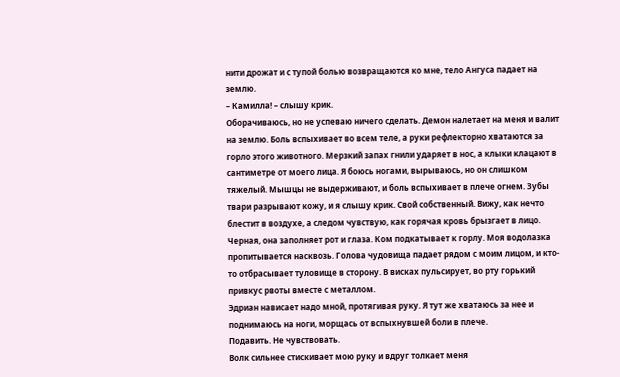нити дрожат и с тупой болью возвращаются ко мне, тело Ангуса падает на землю.
– Камилла! – слышу крик.
Оборачиваюсь, но не успеваю ничего сделать. Демон налетает на меня и валит на землю. Боль вспыхивает во всем теле, а руки рефлекторно хватаются за горло этого животного. Мерзкий запах гнили ударяет в нос, а клыки клацают в сантиметре от моего лица. Я боюсь ногами, вырываюсь, но он слишком тяжелый. Мышцы не выдерживают, и боль вспыхивает в плече огнем. Зубы твари разрывают кожу, и я слышу крик. Свой собственный. Вижу, как нечто блестит в воздухе, а следом чувствую, как горячая кровь брызгает в лицо. Черная, она заполняет рот и глаза. Ком подкатывает к горлу. Моя водолазка пропитывается насквозь. Голова чудовища падает рядом с моим лицом, и кто-то отбрасывает туловище в сторону. В висках пульсирует, во рту горький привкус рвоты вместе с металлом.
Эдриан нависает надо мной, протягивая руку. Я тут же хватаюсь за нее и поднимаюсь на ноги, морщась от вспыхнувшей боли в плече.
Подавить. Не чувствовать.
Волк сильнее стискивает мою руку и вдруг толкает меня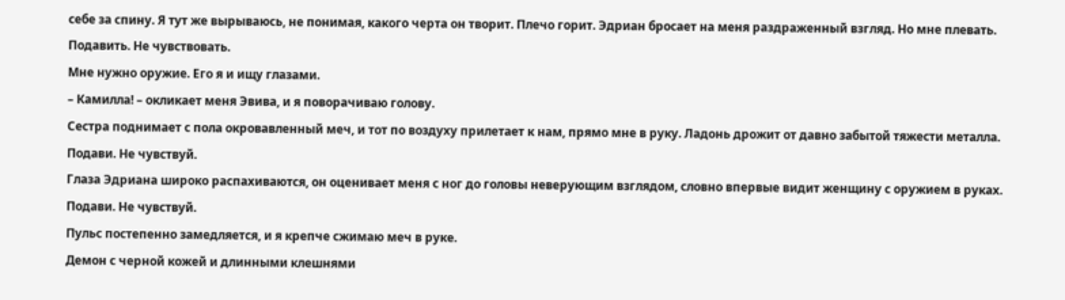себе за спину. Я тут же вырываюсь, не понимая, какого черта он творит. Плечо горит. Эдриан бросает на меня раздраженный взгляд. Но мне плевать.
Подавить. Не чувствовать.
Мне нужно оружие. Его я и ищу глазами.
– Камилла! – окликает меня Эвива, и я поворачиваю голову.
Сестра поднимает с пола окровавленный меч, и тот по воздуху прилетает к нам, прямо мне в руку. Ладонь дрожит от давно забытой тяжести металла.
Подави. Не чувствуй.
Глаза Эдриана широко распахиваются, он оценивает меня с ног до головы неверующим взглядом, словно впервые видит женщину с оружием в руках.
Подави. Не чувствуй.
Пульс постепенно замедляется, и я крепче сжимаю меч в руке.
Демон с черной кожей и длинными клешнями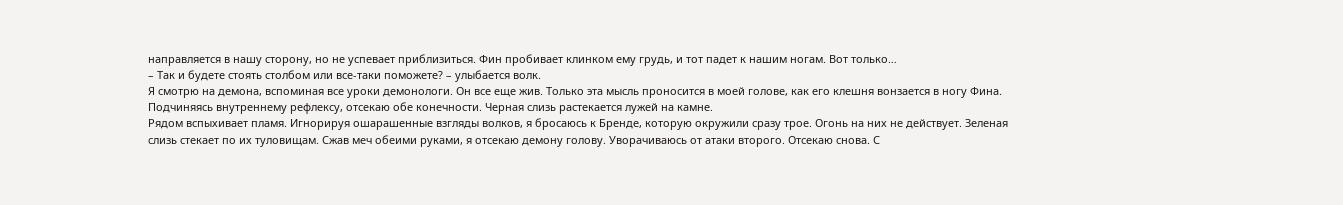направляется в нашу сторону, но не успевает приблизиться. Фин пробивает клинком ему грудь, и тот падет к нашим ногам. Вот только…
– Так и будете стоять столбом или все-таки поможете? – улыбается волк.
Я смотрю на демона, вспоминая все уроки демонологи. Он все еще жив. Только эта мысль проносится в моей голове, как его клешня вонзается в ногу Фина. Подчиняясь внутреннему рефлексу, отсекаю обе конечности. Черная слизь растекается лужей на камне.
Рядом вспыхивает пламя. Игнорируя ошарашенные взгляды волков, я бросаюсь к Бренде, которую окружили сразу трое. Огонь на них не действует. Зеленая слизь стекает по их туловищам. Сжав меч обеими руками, я отсекаю демону голову. Уворачиваюсь от атаки второго. Отсекаю снова. С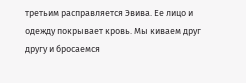третьим расправляется Эвива. Ее лицо и одежду покрывает кровь. Мы киваем друг другу и бросаемся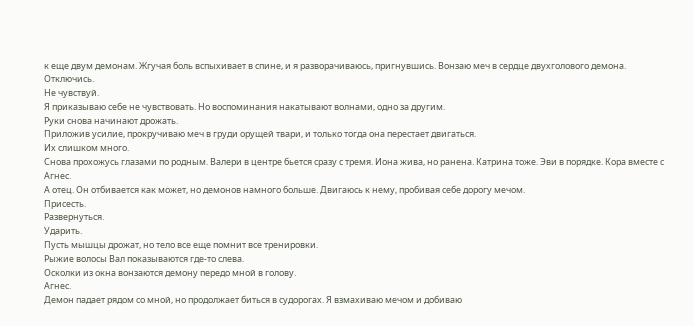к еще двум демонам. Жгучая боль вспыхивает в спине, и я разворачиваюсь, пригнувшись. Вонзаю меч в сердце двухголового демона.
Отключись.
Не чувствуй.
Я приказываю себе не чувствовать. Но воспоминания накатывают волнами, одно за другим.
Руки снова начинают дрожать.
Приложив усилие, прокручиваю меч в груди орущей твари, и только тогда она перестает двигаться.
Их слишком много.
Снова прохожусь глазами по родным. Валери в центре бьется сразу с тремя. Иона жива, но ранена. Катрина тоже. Эви в порядке. Кора вместе с Агнес.
А отец. Он отбивается как может, но демонов намного больше. Двигаюсь к нему, пробивая себе дорогу мечом.
Присесть.
Развернуться.
Ударить.
Пусть мышцы дрожат, но тело все еще помнит все тренировки.
Рыжие волосы Вал показываются где-то слева.
Осколки из окна вонзаются демону передо мной в голову.
Агнес.
Демон падает рядом со мной, но продолжает биться в судорогах. Я взмахиваю мечом и добиваю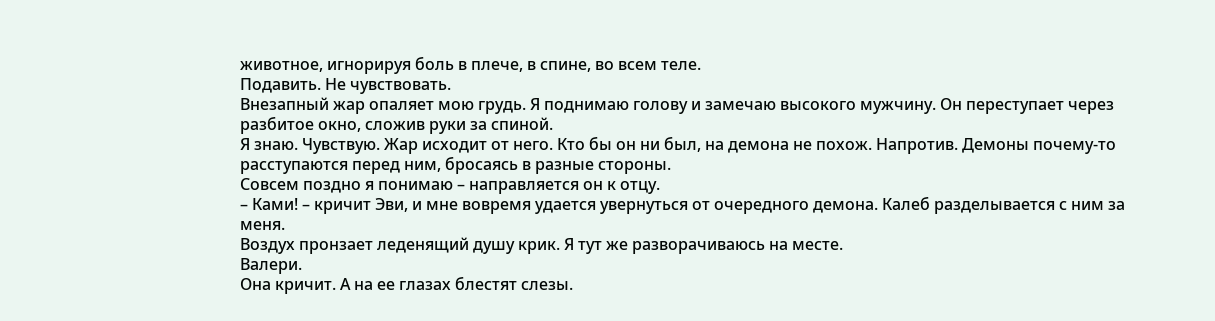животное, игнорируя боль в плече, в спине, во всем теле.
Подавить. Не чувствовать.
Внезапный жар опаляет мою грудь. Я поднимаю голову и замечаю высокого мужчину. Он переступает через разбитое окно, сложив руки за спиной.
Я знаю. Чувствую. Жар исходит от него. Кто бы он ни был, на демона не похож. Напротив. Демоны почему-то расступаются перед ним, бросаясь в разные стороны.
Совсем поздно я понимаю – направляется он к отцу.
– Ками! – кричит Эви, и мне вовремя удается увернуться от очередного демона. Калеб разделывается с ним за меня.
Воздух пронзает леденящий душу крик. Я тут же разворачиваюсь на месте.
Валери.
Она кричит. А на ее глазах блестят слезы.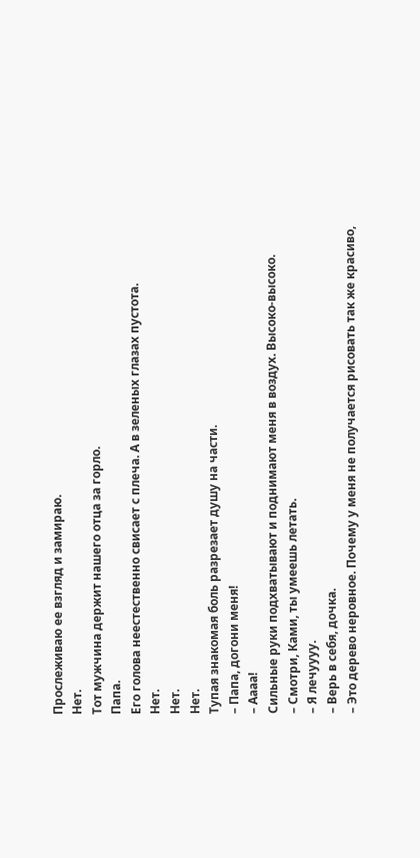Прослеживаю ее взгляд и замираю.
Нет.
Тот мужчина держит нашего отца за горло.
Папа.
Его голова неестественно свисает с плеча. А в зеленых глазах пустота.
Нет.
Нет.
Нет.
Тупая знакомая боль разрезает душу на части.
– Папа, догони меня!
– Аааа!
Сильные руки подхватывают и поднимают меня в воздух. Высоко-высоко.
– Смотри, Ками, ты умеешь летать.
– Я лечуууу.
– Верь в себя, дочка.
– Это дерево неровное. Почему у меня не получается рисовать так же красиво,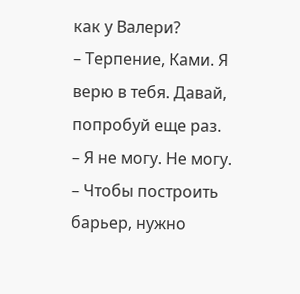как у Валери?
– Терпение, Ками. Я верю в тебя. Давай, попробуй еще раз.
– Я не могу. Не могу.
– Чтобы построить барьер, нужно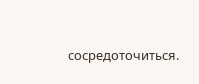сосредоточиться.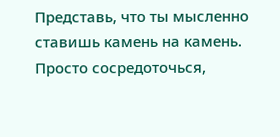Представь, что ты мысленно ставишь камень на камень. Просто сосредоточься,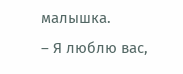малышка.
– Я люблю вас,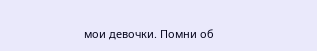мои девочки. Помни об